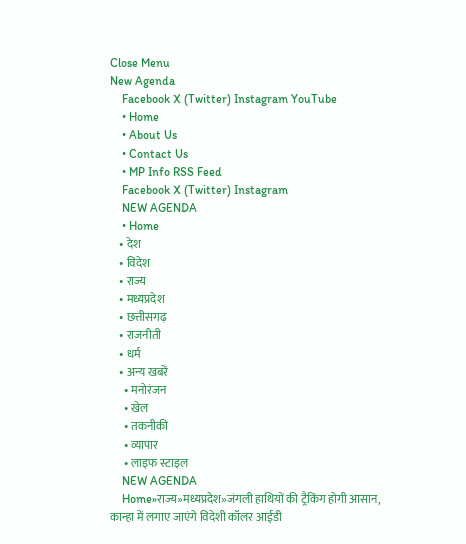Close Menu
New Agenda
    Facebook X (Twitter) Instagram YouTube
    • Home
    • About Us
    • Contact Us
    • MP Info RSS Feed
    Facebook X (Twitter) Instagram
    NEW AGENDA
    • Home
    • देश
    • विदेश
    • राज्य
    • मध्यप्रदेश
    • छत्तीसगढ़
    • राजनीती
    • धर्म
    • अन्य खबरें
      • मनोरंजन
      • खेल
      • तकनीकी
      • व्यापार
      • लाइफ स्टाइल
    NEW AGENDA
    Home»राज्य»मध्यप्रदेश»जंगली हाथियों की ट्रैकिंग होगी आसान, कान्हा में लगाए जाएंगे विदेशी कॉलर आईडी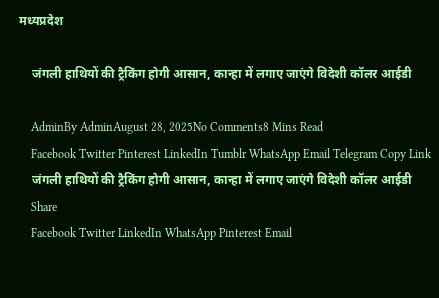मध्यप्रदेश

    जंगली हाथियों की ट्रैकिंग होगी आसान, कान्हा में लगाए जाएंगे विदेशी कॉलर आईडी

    AdminBy AdminAugust 28, 2025No Comments8 Mins Read
    Facebook Twitter Pinterest LinkedIn Tumblr WhatsApp Email Telegram Copy Link
    जंगली हाथियों की ट्रैकिंग होगी आसान, कान्हा में लगाए जाएंगे विदेशी कॉलर आईडी
    Share
    Facebook Twitter LinkedIn WhatsApp Pinterest Email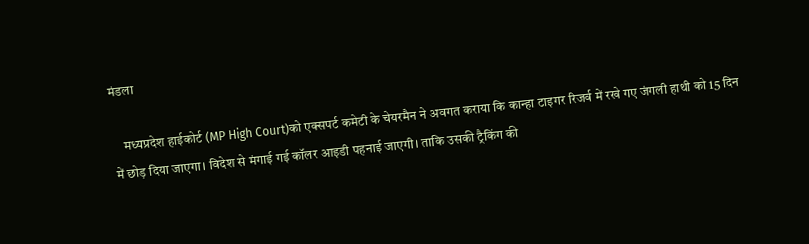मंडला

    मध्यप्रदेश हाईकोर्ट (MP High Court)को एक्सपर्ट कमेटी के चेयरमैन ने अवगत कराया कि कान्हा टाइगर रिजर्व में रखे गए जंगली हाथी को 15 दिन में छोड़ दिया जाएगा। विदेश से मंगाई गई कॉलर आइडी पहनाई जाएगी। ताकि उसकी ट्रैकिंग की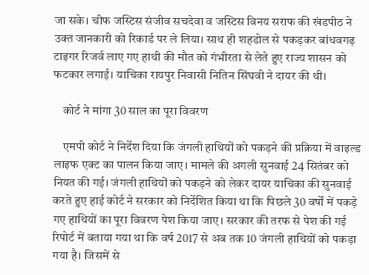जा सके। चीफ जस्टिस संजीव सचदेवा व जस्टिस विनय सराफ की खंडपीठ ने उक्त जानकारी को रिकार्ड पर ले लिया। साथ ही शहडोल से पकड़कर बांधवगढ़ टाइगर रिजर्व लाए गए हाथी की मौत को गंभीरता से लेते हुए राज्य शासन को फटकार लगाई। याचिका रायपुर निवासी नितिन सिंघवी ने दायर की थी।

    कोर्ट ने मांगा 30 साल का पूरा विवरण

    एमपी कोर्ट ने निर्देश दिया कि जंगली हाथियों को पकड़ने की प्रक्रिया में वाइल्ड लाइफ एक्ट का पालन किया जाए। मामले की अगली सुनवाई 24 सितंबर को नियत की गई। जंगली हाथियों को पकड़ने को लेकर दायर याचिका की सुनवाई करते हुए हाई कोर्ट ने सरकार को निर्देशित किया था कि पिछले 30 वर्षों में पकड़े गए हाथियों का पूरा विवरण पेश किया जाए। सरकार की तरफ से पेश की गई रिपोर्ट में बताया गया था कि वर्ष 2017 से अब तक 10 जंगली हाथियों को पकड़ा गया है। जिसमें से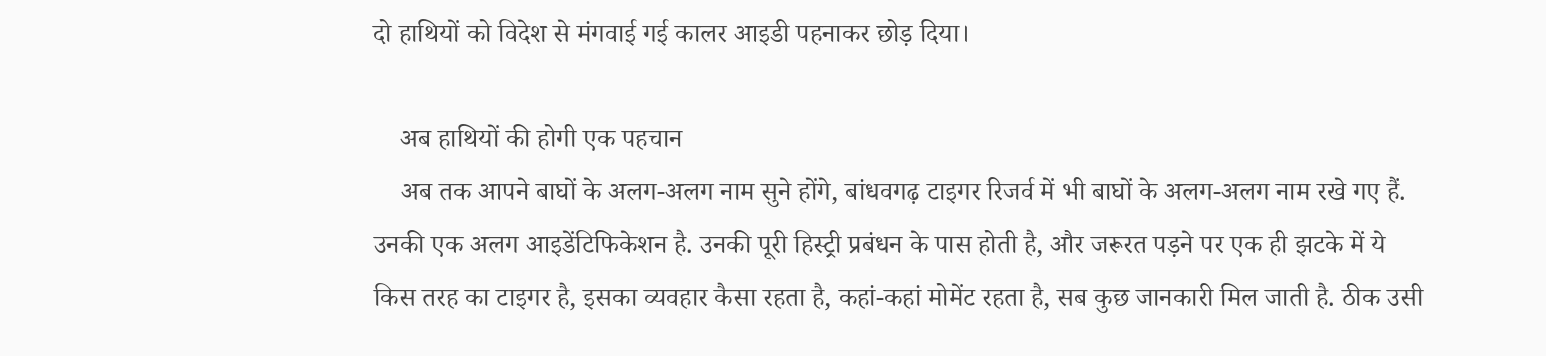दो हाथियों को विदेश से मंगवाई गई कालर आइडी पहनाकर छोड़ दिया।

    अब हाथियों की होगी एक पहचान
    अब तक आपने बाघों के अलग-अलग नाम सुने होंगे, बांधवगढ़ टाइगर रिजर्व में भी बाघों के अलग-अलग नाम रखे गए हैं. उनकी एक अलग आइडेंटिफिकेशन है. उनकी पूरी हिस्ट्री प्रबंधन के पास होती है, और जरूरत पड़ने पर एक ही झटके में ये किस तरह का टाइगर है, इसका व्यवहार कैसा रहता है, कहां-कहां मोमेंट रहता है, सब कुछ जानकारी मिल जाती है. ठीक उसी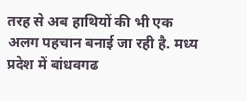तरह से अब हाथियों की भी एक अलग पहचान बनाई जा रही है. मध्य प्रदेश में बांधवगढ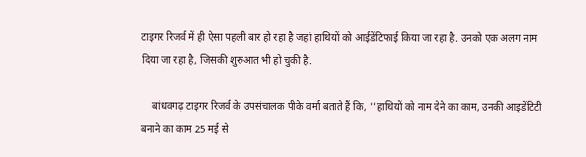टाइगर रिजर्व में ही ऐसा पहली बार हो रहा है जहां हाथियों को आईडेंटिफाई किया जा रहा है. उनको एक अलग नाम दिया जा रहा है, जिसकी शुरुआत भी हो चुकी है.

    बांधवगढ़ टाइगर रिजर्व के उपसंचालक पीके वर्मा बताते हैं कि, ''हाथियों को नाम देने का काम, उनकी आइडेंटिटी बनाने का काम 25 मई से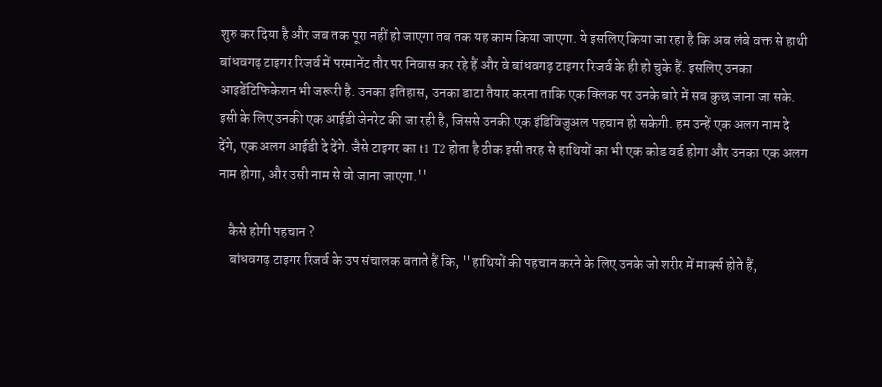शुरु कर दिया है और जब तक पूरा नहीं हो जाएगा तब तक यह काम किया जाएगा. ये इसलिए किया जा रहा है कि अब लंबे वक्त से हाथी बांधवगढ़ टाइगर रिजर्व में परमानेंट तौर पर निवास कर रहे हैं और वे बांधवगढ़ टाइगर रिजर्व के ही हो चुके हैं. इसलिए उनका आइडेंटिफिकेशन भी जरूरी है. उनका इतिहास, उनका डाटा तैयार करना ताकि एक क्लिक पर उनके बारे में सब कुछ जाना जा सके. इसी के लिए उनकी एक आईडी जेनरेट की जा रही है, जिससे उनकी एक इंडिविजुअल पहचान हो सकेगी. हम उन्हें एक अलग नाम दे देंगे, एक अलग आईडी दे देंगे. जैसे टाइगर का t1 T2 होता है ठीक इसी तरह से हाथियों का भी एक कोड वर्ड होगा और उनका एक अलग नाम होगा, और उसी नाम से वो जाना जाएगा.''

    कैसे होगी पहचान ?
    बांधवगढ़ टाइगर रिजर्व के उप संचालक बताते हैं कि, ''हाथियों की पहचान करने के लिए उनके जो शरीर में मार्क्स होते हैं,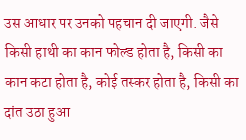उस आधार पर उनको पहचान दी जाएगी. जैसे किसी हाथी का कान फोल्ड होता है, किसी का कान कटा होता है, कोई तस्कर होता है, किसी का दांत उठा हुआ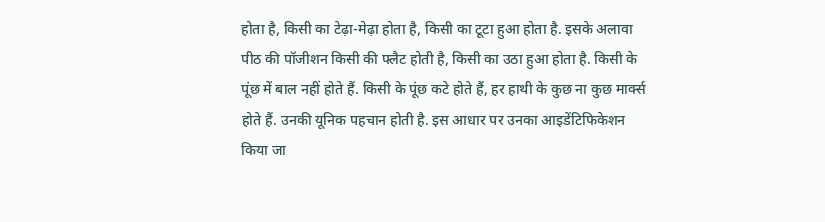होता है, किसी का टेढ़ा-मेढ़ा होता है, किसी का टूटा हुआ होता है. इसके अलावा पीठ की पॉजीशन किसी की फ्लैट होती है, किसी का उठा हुआ होता है. किसी के पूंछ में बाल नहीं होते हैं. किसी के पूंछ कटे होते हैं, हर हाथी के कुछ ना कुछ मार्क्स होते हैं. उनकी यूनिक पहचान होती है. इस आधार पर उनका आइडेंटिफिकेशन किया जा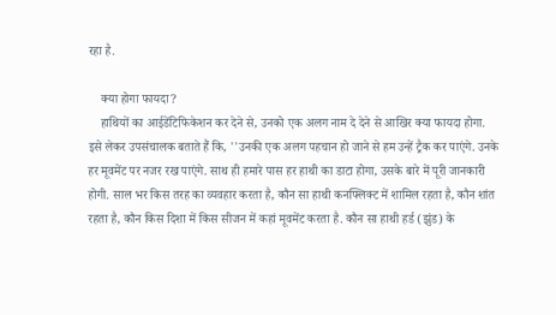रहा है.

    क्या होगा फायदा?
    हाथियों का आईडेंटिफिकेशन कर देने से, उनको एक अलग नाम दे देने से आखिर क्या फायदा होगा. इसे लेकर उपसंचालक बताते हैं कि, ''उनकी एक अलग पहचान हो जाने से हम उन्हें ट्रैक कर पाएंगे. उनके हर मूवमेंट पर नजर रख पाएंगे. साथ ही हमारे पास हर हाथी का डाटा होगा, उसके बारे में पूरी जानकारी होगी. साल भर किस तरह का व्यवहार करता है, कौन सा हाथी कनफ्लिक्ट में शामिल रहता है, कौन शांत रहता है, कौन किस दिशा में किस सीजन में कहां मूवमेंट करता है. कौन सा हाथी हर्ड (झुंड) के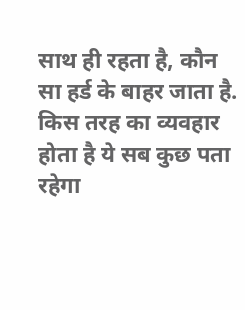साथ ही रहता है, कौन सा हर्ड के बाहर जाता है. किस तरह का व्यवहार होता है ये सब कुछ पता रहेगा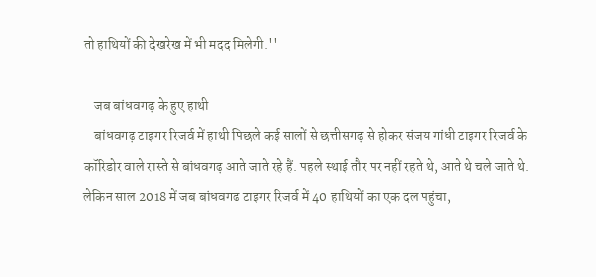तो हाथियों की देखरेख में भी मदद मिलेगी.''

    जब बांधवगढ़ के हुए हाथी
    बांधवगढ़ टाइगर रिजर्व में हाथी पिछले कई सालों से छत्तीसगढ़ से होकर संजय गांधी टाइगर रिजर्व के कॉरिडोर वाले रास्ते से बांधवगढ़ आते जाते रहे हैं. पहले स्थाई तौर पर नहीं रहते थे, आते थे चले जाते थे. लेकिन साल 2018 में जब बांधवगढ टाइगर रिजर्व में 40 हाथियों का एक दल पहुंचा,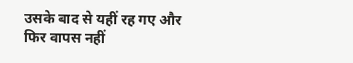उसके बाद से यहीं रह गए और फिर वापस नहीं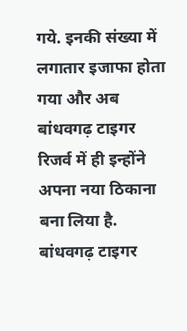गये. इनकी संख्या में लगातार इजाफा होता गया और अब बांधवगढ़ टाइगर रिजर्व में ही इन्होंने अपना नया ठिकाना बना लिया है. बांधवगढ़ टाइगर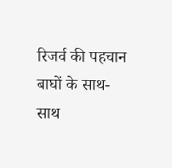रिजर्व की पहचान बाघों के साथ-साथ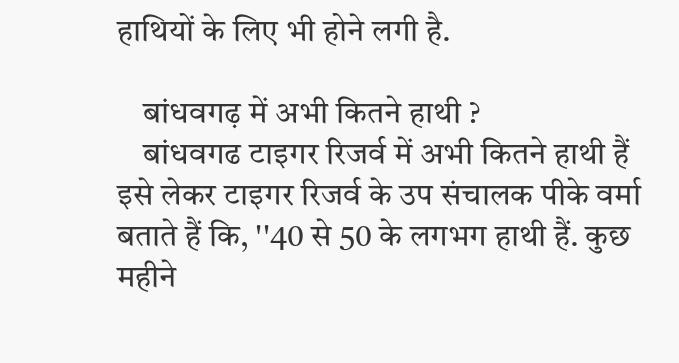हाथियों के लिए भी होने लगी है.

    बांधवगढ़ में अभी कितने हाथी ?
    बांधवगढ टाइगर रिजर्व में अभी कितने हाथी हैं इसे लेकर टाइगर रिजर्व के उप संचालक पीके वर्मा बताते हैं कि, ''40 से 50 के लगभग हाथी हैं. कुछ महीने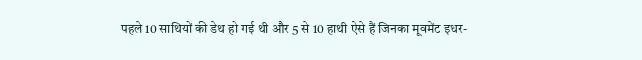पहले 10 साथियों की डेथ हो गई थी और 5 से 10 हाथी ऐसे हैं जिनका मूवमेंट इधर-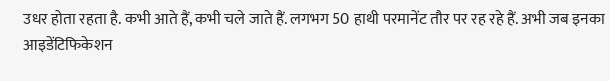उधर होता रहता है. कभी आते हैं, कभी चले जाते हैं. लगभग 50 हाथी परमानेंट तौर पर रह रहे हैं. अभी जब इनका आइडेंटिफिकेशन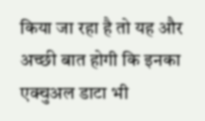किया जा रहा है तो यह और अच्छी बात होगी कि इनका एक्चुअल डाटा भी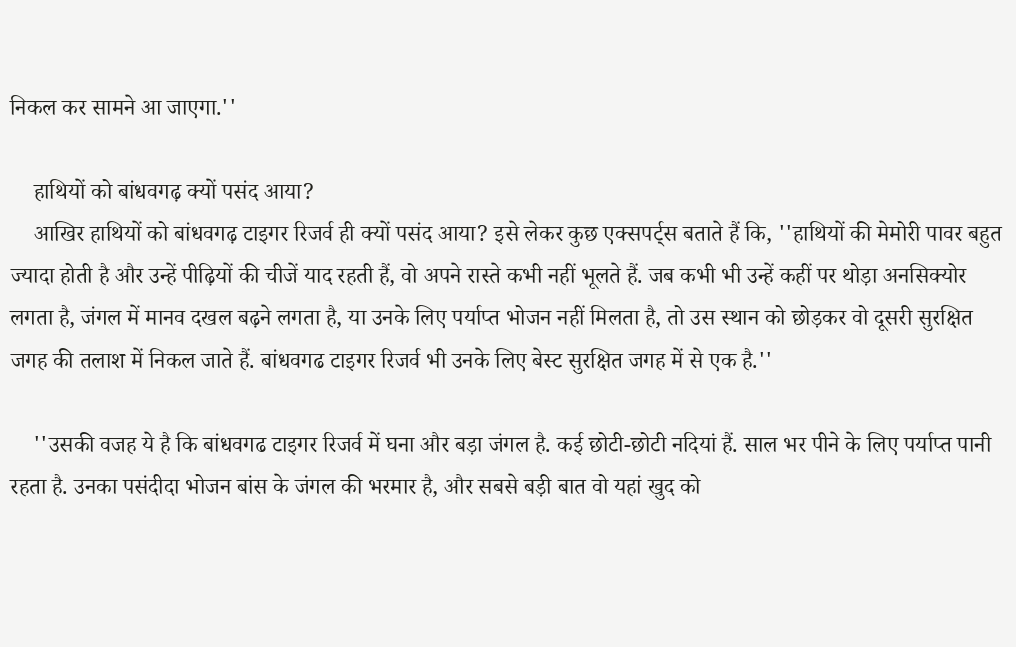निकल कर सामने आ जाएगा.''

    हाथियों को बांधवगढ़ क्यों पसंद आया?
    आखिर हाथियों को बांधवगढ़ टाइगर रिजर्व ही क्यों पसंद आया? इसे लेकर कुछ एक्सपर्ट्स बताते हैं कि, ''हाथियों की मेमोरी पावर बहुत ज्यादा होती है और उन्हें पीढ़ियों की चीजें याद रहती हैं, वो अपने रास्ते कभी नहीं भूलते हैं. जब कभी भी उन्हें कहीं पर थोड़ा अनसिक्योर लगता है, जंगल में मानव दखल बढ़ने लगता है, या उनके लिए पर्याप्त भोजन नहीं मिलता है, तो उस स्थान को छोड़कर वो दूसरी सुरक्षित जगह की तलाश में निकल जाते हैं. बांधवगढ टाइगर रिजर्व भी उनके लिए बेस्ट सुरक्षित जगह में से एक है.''

    ''उसकी वजह ये है कि बांधवगढ टाइगर रिजर्व में घना और बड़ा जंगल है. कई छोटी-छोटी नदियां हैं. साल भर पीने के लिए पर्याप्त पानी रहता है. उनका पसंदीदा भोजन बांस के जंगल की भरमार है, और सबसे बड़ी बात वो यहां खुद को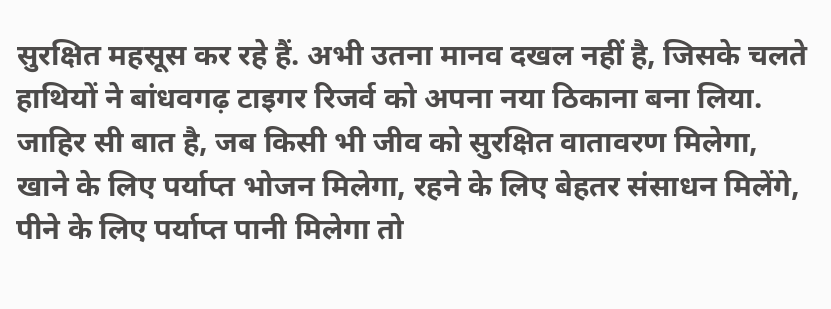सुरक्षित महसूस कर रहे हैं. अभी उतना मानव दखल नहीं है, जिसके चलते हाथियों ने बांधवगढ़ टाइगर रिजर्व को अपना नया ठिकाना बना लिया. जाहिर सी बात है, जब किसी भी जीव को सुरक्षित वातावरण मिलेगा, खाने के लिए पर्याप्त भोजन मिलेगा, रहने के लिए बेहतर संसाधन मिलेंगे, पीने के लिए पर्याप्त पानी मिलेगा तो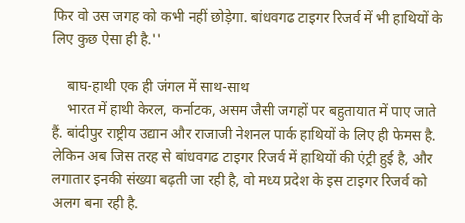फिर वो उस जगह को कभी नहीं छोड़ेगा. बांधवगढ टाइगर रिजर्व में भी हाथियों के लिए कुछ ऐसा ही है.''

    बाघ-हाथी एक ही जंगल में साथ-साथ
    भारत में हाथी केरल, कर्नाटक, असम जैसी जगहों पर बहुतायात में पाए जाते हैं. बांदीपुर राष्ट्रीय उद्यान और राजाजी नेशनल पार्क हाथियों के लिए ही फेमस है. लेकिन अब जिस तरह से बांधवगढ टाइगर रिजर्व में हाथियों की एंट्री हुई है, और लगातार इनकी संख्या बढ़ती जा रही है, वो मध्य प्रदेश के इस टाइगर रिजर्व को अलग बना रही है.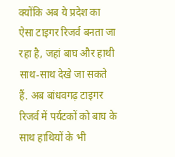क्योंकि अब ये प्रदेश का ऐसा टाइगर रिजर्व बनता जा रहा है, जहां बाघ और हाथी साथ-साथ देखे जा सकते हैं. अब बांधवगढ़ टाइगर रिजर्व में पर्यटकों को बाघ के साथ हाथियों के भी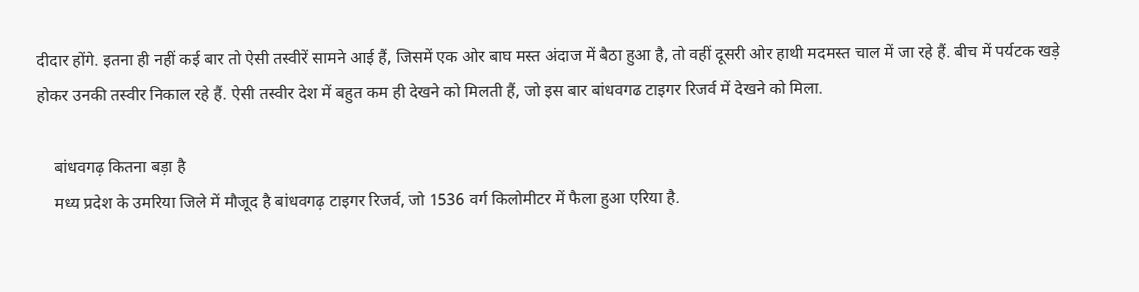दीदार होंगे. इतना ही नहीं कई बार तो ऐसी तस्वीरें सामने आई हैं, जिसमें एक ओर बाघ मस्त अंदाज में बैठा हुआ है, तो वहीं दूसरी ओर हाथी मदमस्त चाल में जा रहे हैं. बीच में पर्यटक खड़े होकर उनकी तस्वीर निकाल रहे हैं. ऐसी तस्वीर देश में बहुत कम ही देखने को मिलती हैं, जो इस बार बांधवगढ टाइगर रिजर्व में देखने को मिला.

    बांधवगढ़ कितना बड़ा है
    मध्य प्रदेश के उमरिया जिले में मौजूद है बांधवगढ़ टाइगर रिजर्व, जो 1536 वर्ग किलोमीटर में फैला हुआ एरिया है.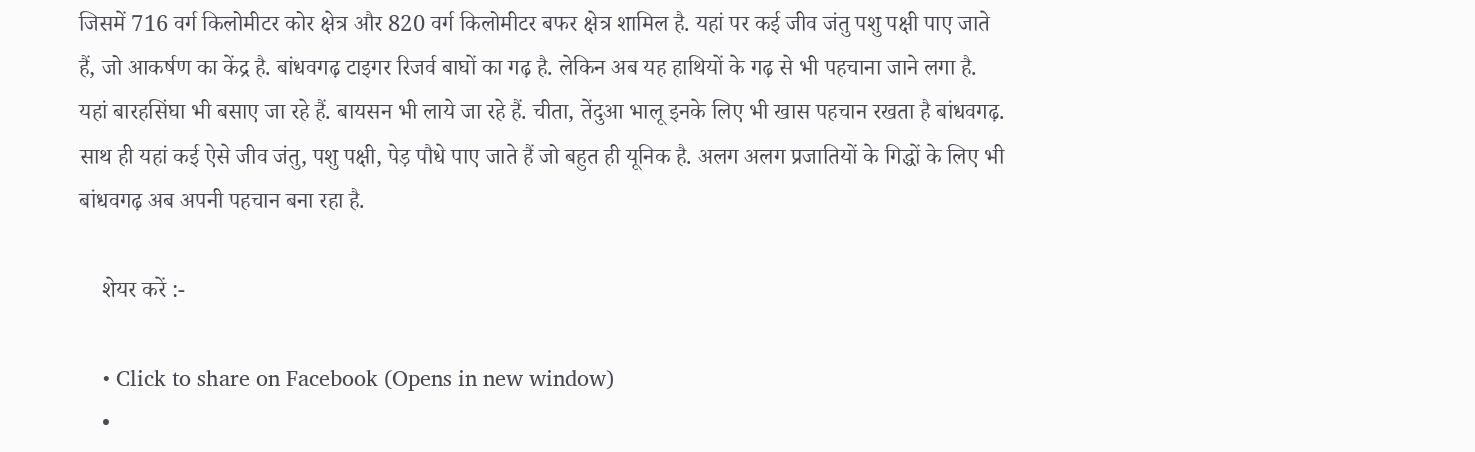जिसमें 716 वर्ग किलोमीटर कोर क्षेत्र और 820 वर्ग किलोमीटर बफर क्षेत्र शामिल है. यहां पर कई जीव जंतु पशु पक्षी पाए जाते हैं, जो आकर्षण का केंद्र है. बांधवगढ़ टाइगर रिजर्व बाघों का गढ़ है. लेकिन अब यह हाथियों के गढ़ से भी पहचाना जाने लगा है. यहां बारहसिंघा भी बसाए जा रहे हैं. बायसन भी लाये जा रहे हैं. चीता, तेंदुआ भालू इनके लिए भी खास पहचान रखता है बांधवगढ़. साथ ही यहां कई ऐसे जीव जंतु, पशु पक्षी, पेड़ पौधे पाए जाते हैं जो बहुत ही यूनिक है. अलग अलग प्रजातियों के गिद्धों के लिए भी बांधवगढ़ अब अपनी पहचान बना रहा है.

    शेयर करें :-

    • Click to share on Facebook (Opens in new window)
    •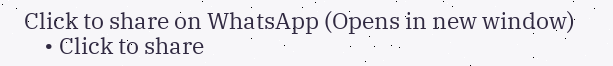Click to share on WhatsApp (Opens in new window)
    • Click to share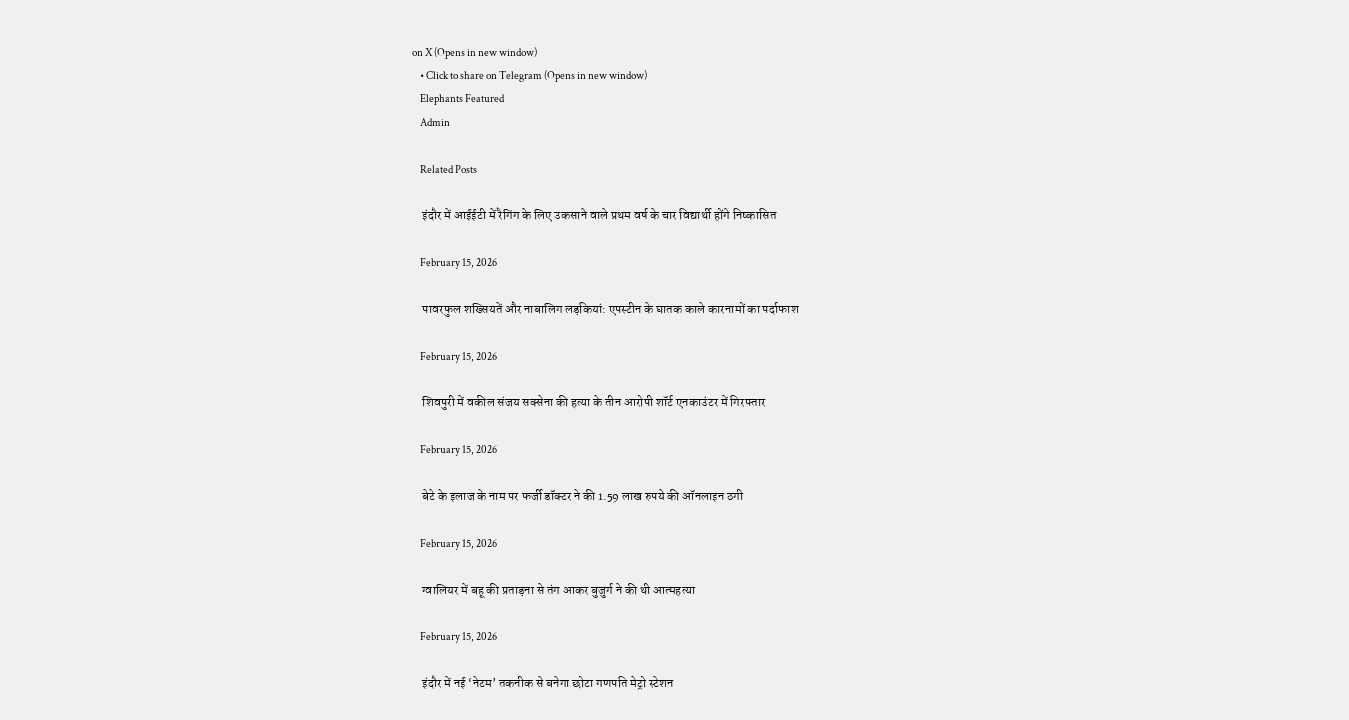on X (Opens in new window)
    • Click to share on Telegram (Opens in new window)
    Elephants Featured
    Admin

    Related Posts

    इंदौर में आईईटी में रैगिंग के लिए उकसाने वाले प्रथम वर्ष के चार विद्यार्थी होंगे निष्कासित

    February 15, 2026

    पावरफुल शख्सियतें और नाबालिग लड़कियां: एपस्टीन के घातक काले कारनामों का पर्दाफाश

    February 15, 2026

    शिवपुरी में वकील संजय सक्सेना की हत्या के तीन आरोपी शॉर्ट एनकाउंटर में गिरफ्तार

    February 15, 2026

    बेटे के इलाज के नाम पर फर्जी डॉक्टर ने की 1.59 लाख रुपये की ऑनलाइन ठगी

    February 15, 2026

    ग्वालियर में बहू की प्रताड़ना से तंग आकर बुजुर्ग ने की थी आत्महत्या

    February 15, 2026

    इंदौर में नई ‘नेटम’ तकनीक से बनेगा छोटा गणपति मेट्रो स्टेशन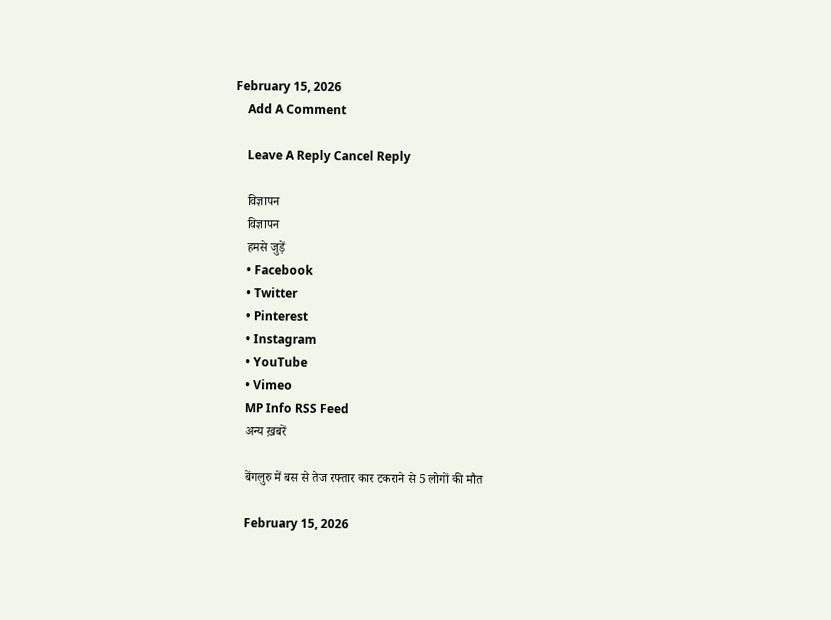February 15, 2026
    Add A Comment

    Leave A Reply Cancel Reply

    विज्ञापन
    विज्ञापन
    हमसे जुड़ें
    • Facebook
    • Twitter
    • Pinterest
    • Instagram
    • YouTube
    • Vimeo
    MP Info RSS Feed
    अन्य ख़बरें

    बेंगलुरु में बस से तेज रफ्तार कार टकराने से 5 लोगों की मौत

    February 15, 2026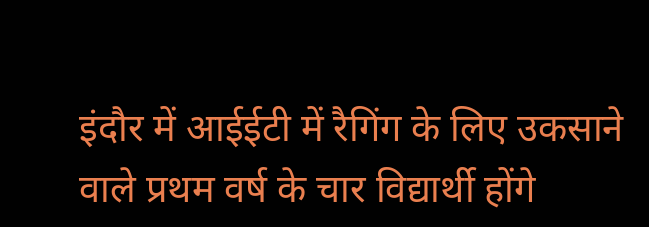इंदौर में आईईटी में रैगिंग के लिए उकसाने वाले प्रथम वर्ष के चार विद्यार्थी होंगे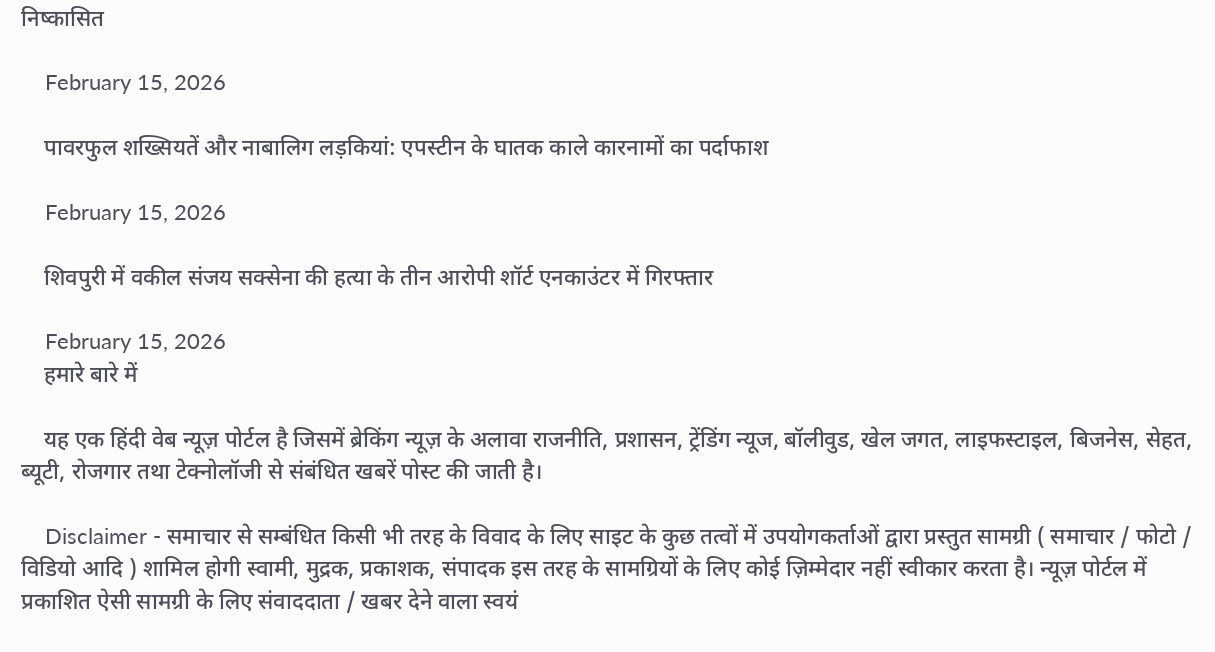निष्कासित

    February 15, 2026

    पावरफुल शख्सियतें और नाबालिग लड़कियां: एपस्टीन के घातक काले कारनामों का पर्दाफाश

    February 15, 2026

    शिवपुरी में वकील संजय सक्सेना की हत्या के तीन आरोपी शॉर्ट एनकाउंटर में गिरफ्तार

    February 15, 2026
    हमारे बारे में

    यह एक हिंदी वेब न्यूज़ पोर्टल है जिसमें ब्रेकिंग न्यूज़ के अलावा राजनीति, प्रशासन, ट्रेंडिंग न्यूज, बॉलीवुड, खेल जगत, लाइफस्टाइल, बिजनेस, सेहत, ब्यूटी, रोजगार तथा टेक्नोलॉजी से संबंधित खबरें पोस्ट की जाती है।

    Disclaimer - समाचार से सम्बंधित किसी भी तरह के विवाद के लिए साइट के कुछ तत्वों में उपयोगकर्ताओं द्वारा प्रस्तुत सामग्री ( समाचार / फोटो / विडियो आदि ) शामिल होगी स्वामी, मुद्रक, प्रकाशक, संपादक इस तरह के सामग्रियों के लिए कोई ज़िम्मेदार नहीं स्वीकार करता है। न्यूज़ पोर्टल में प्रकाशित ऐसी सामग्री के लिए संवाददाता / खबर देने वाला स्वयं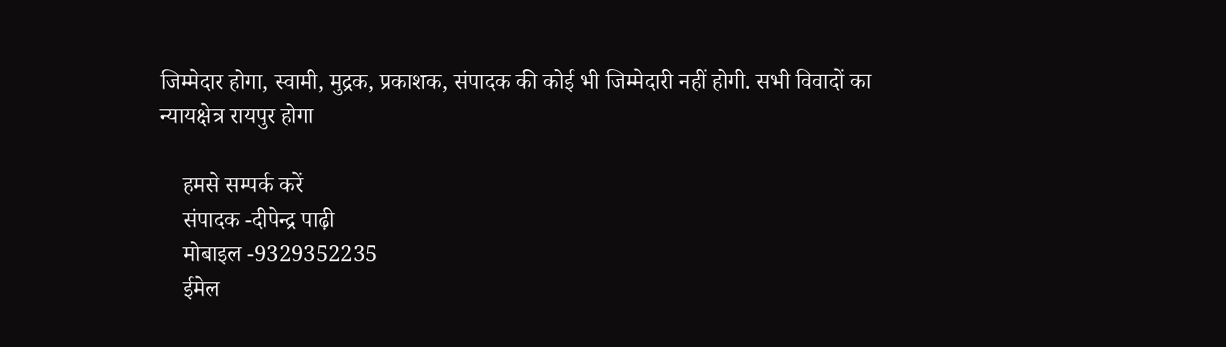जिम्मेदार होगा, स्वामी, मुद्रक, प्रकाशक, संपादक की कोई भी जिम्मेदारी नहीं होगी. सभी विवादों का न्यायक्षेत्र रायपुर होगा

    हमसे सम्पर्क करें
    संपादक -दीपेन्द्र पाढ़ी
    मोबाइल -9329352235
    ईमेल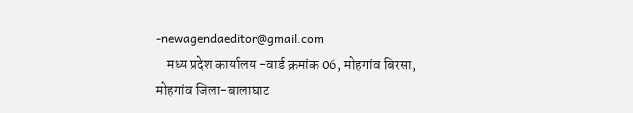-newagendaeditor@gmail.com
    मध्य प्रदेश कार्यालय -वार्ड क्रमांक 06, मोहगांव बिरसा, मोहगांव जिला-बालाघाट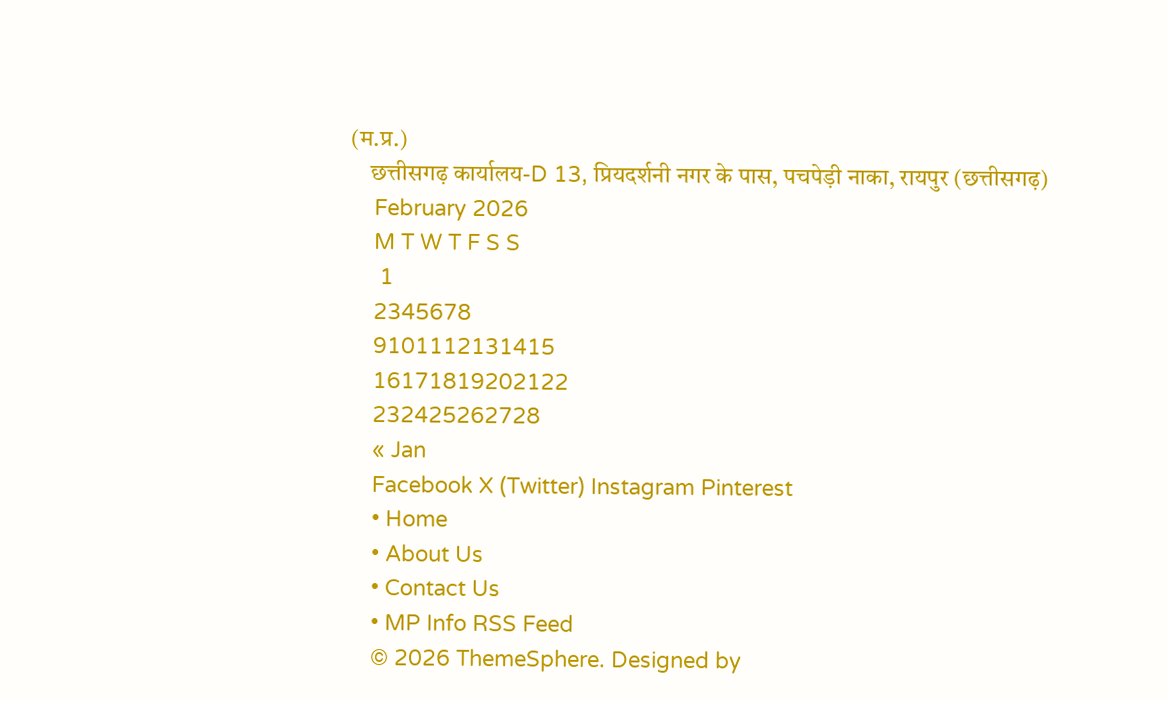(म.प्र.)
    छत्तीसगढ़ कार्यालय-D 13, प्रियदर्शनी नगर के पास, पचपेड़ी नाका, रायपुर (छत्तीसगढ़)
    February 2026
    M T W T F S S
     1
    2345678
    9101112131415
    16171819202122
    232425262728
    « Jan
    Facebook X (Twitter) Instagram Pinterest
    • Home
    • About Us
    • Contact Us
    • MP Info RSS Feed
    © 2026 ThemeSphere. Designed by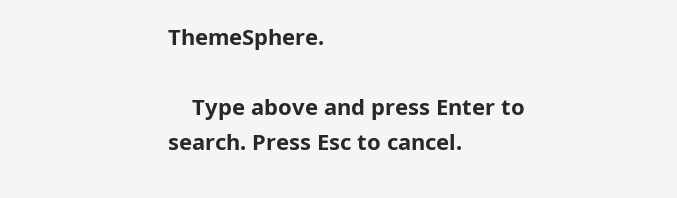ThemeSphere.

    Type above and press Enter to search. Press Esc to cancel.